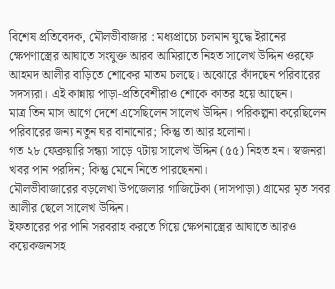বিশেষ প্রতিবেদক, মৌলভীবাজার : মধ্যপ্রাচ্যে চলমান যুদ্ধে ইরানের ক্ষেপণাস্ত্রের আঘাতে সংযুক্ত আরব আমিরাতে নিহত সালেখ উদ্দিন ওরফে আহমদ আলীর বাড়িতে শোকের মাতম চলছে। অঝোরে কাঁদছেন পরিবারের সদস্যরা। এই কান্নায় পাড়া-প্রতিবেশীরাও শোকে কাতর হয়ে আছেন।
মাত্র তিন মাস আগে দেশে এসেছিলেন সালেখ উদ্দিন। পরিকল্পনা করেছিলেন পরিবারের জন্য নতুন ঘর বানানোর; কিন্তু তা আর হলোনা।
গত ২৮ ফেব্রুয়ারি সন্ধ্যা সাড়ে ৭টায় সালেখ উদ্দিন (৫৫) নিহত হন। স্বজনরা খবর পান পরদিন; কিন্তু মেনে নিতে পারছেননা।
মৌলভীবাজারের বড়লেখা উপজেলার গাজিটেকা (দাসপাড়া) গ্রামের মৃত সবর আলীর ছেলে সালেখ উদ্দিন।
ইফতারের পর পানি সরবরাহ করতে গিয়ে ক্ষেপনাস্ত্রের আঘাতে আরও কয়েকজনসহ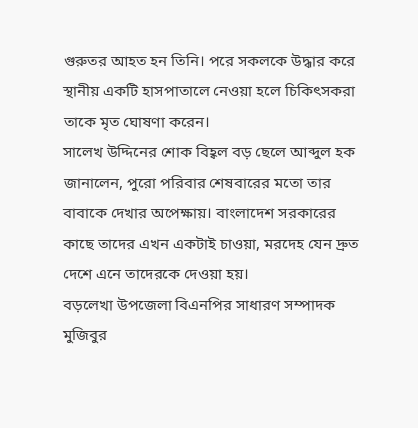গুরুতর আহত হন তিনি। পরে সকলকে উদ্ধার করে স্থানীয় একটি হাসপাতালে নেওয়া হলে চিকিৎসকরা তাকে মৃত ঘোষণা করেন।
সালেখ উদ্দিনের শোক বিহ্বল বড় ছেলে আব্দুল হক জানালেন, পুরো পরিবার শেষবারের মতো তার বাবাকে দেখার অপেক্ষায়। বাংলাদেশ সরকারের কাছে তাদের এখন একটাই চাওয়া, মরদেহ যেন দ্রুত দেশে এনে তাদেরকে দেওয়া হয়।
বড়লেখা উপজেলা বিএনপির সাধারণ সম্পাদক মুজিবুর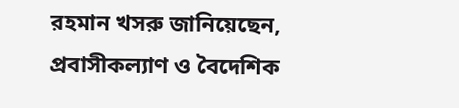রহমান খসরু জানিয়েছেন, প্রবাসীকল্যাণ ও বৈদেশিক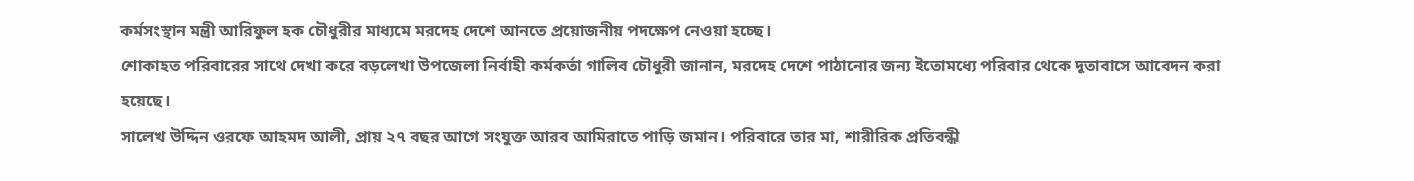কর্মসংস্থান মন্ত্রী আরিফুল হক চৌধুরীর মাধ্যমে মরদেহ দেশে আনতে প্রয়োজনীয় পদক্ষেপ নেওয়া হচ্ছে।
শোকাহত পরিবারের সাথে দেখা করে বড়লেখা উপজেলা নির্বাহী কর্মকর্তা গালিব চৌধুরী জানান, মরদেহ দেশে পাঠানোর জন্য ইতোমধ্যে পরিবার থেকে দূতাবাসে আবেদন করা হয়েছে।
সালেখ উদ্দিন ওরফে আহমদ আলী, প্রায় ২৭ বছর আগে সংযুক্ত আরব আমিরাতে পাড়ি জমান। পরিবারে তার মা, শারীরিক প্রতিবন্ধী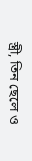স্ত্রী, তিন ছেলে ও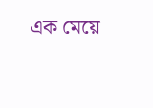এক মেয়ে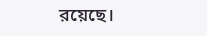রয়েছে।